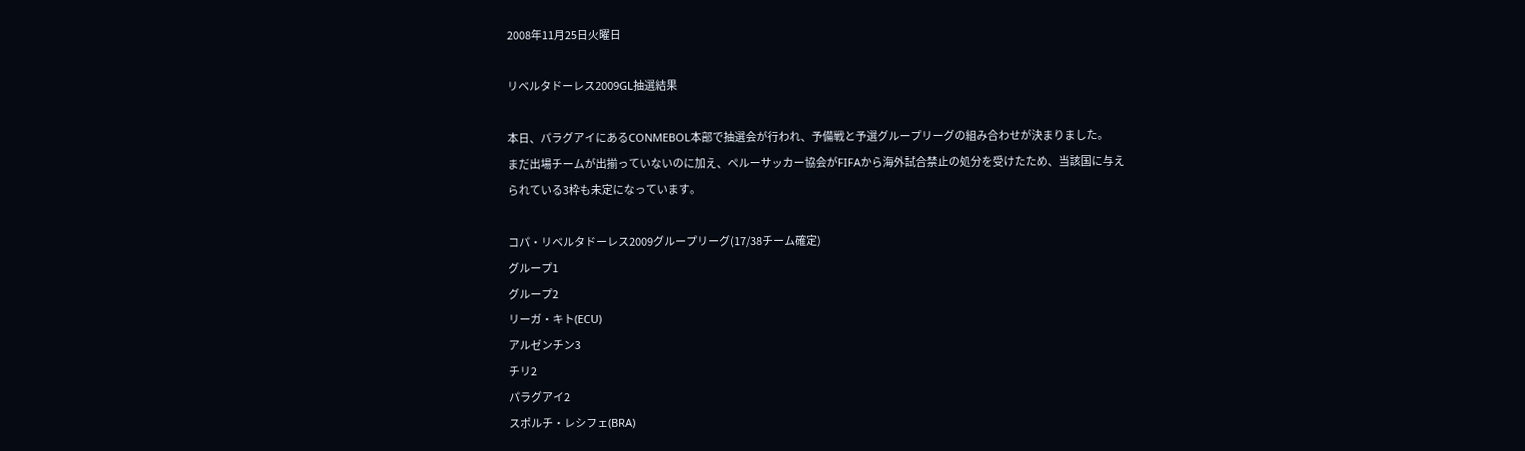2008年11月25日火曜日

リベルタドーレス2009GL抽選結果

本日、パラグアイにあるCONMEBOL本部で抽選会が行われ、予備戦と予選グループリーグの組み合わせが決まりました。
まだ出場チームが出揃っていないのに加え、ペルーサッカー協会がFIFAから海外試合禁止の処分を受けたため、当該国に与えられている3枠も未定になっています。

コパ・リベルタドーレス2009グループリーグ(17/38チーム確定)
グループ1
グループ2
リーガ・キト(ECU)
アルゼンチン3
チリ2
パラグアイ2
スポルチ・レシフェ(BRA)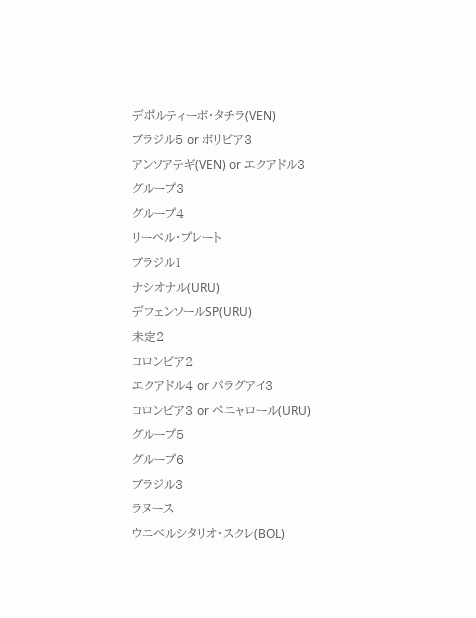デポルティーボ・タチラ(VEN)
ブラジル5 or ボリビア3
アンソアテギ(VEN) or エクアドル3
グループ3
グループ4
リーベル・プレート
ブラジル1
ナシオナル(URU)
デフェンソールSP(URU)
未定2
コロンビア2
エクアドル4 or パラグアイ3
コロンビア3 or ペニャロール(URU)
グループ5
グループ6
ブラジル3
ラヌース
ウニベルシタリオ・スクレ(BOL)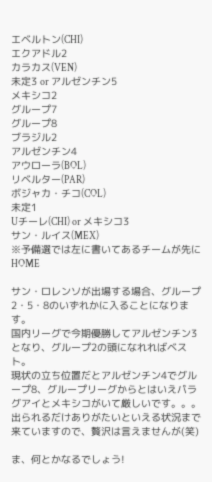エベルトン(CHI)
エクアドル2
カラカス(VEN)
未定3 or アルゼンチン5
メキシコ2
グループ7
グループ8
ブラジル2
アルゼンチン4
アウローラ(BOL)
リベルター(PAR)
ボジャカ・チコ(COL)
未定1
Uチーレ(CHI) or メキシコ3
サン・ルイス(MEX)
※予備選では左に書いてあるチームが先にHOME

サン・ロレンソが出場する場合、グループ2・5・8のいずれかに入ることになります。
国内リーグで今期優勝してアルゼンチン3となり、グループ2の頭になれればベスト。
現状の立ち位置だとアルゼンチン4でグループ8、グループリーグからとはいえパラグアイとメキシコがいて厳しいです。。。
出られるだけありがたいといえる状況まで来ていますので、贅沢は言えませんが(笑)

ま、何とかなるでしょう!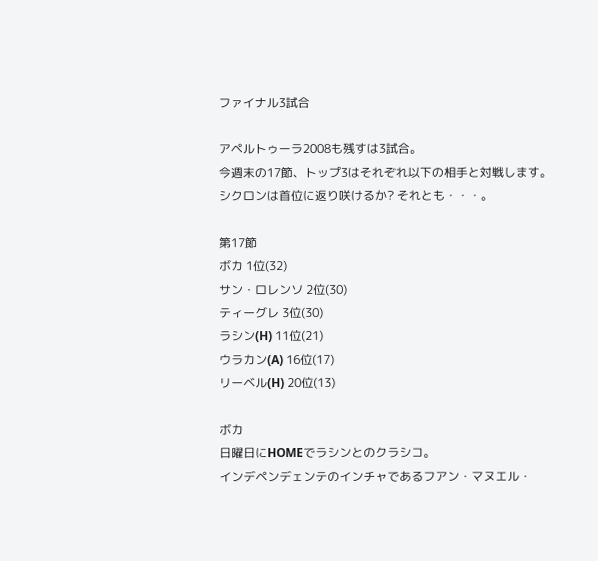ファイナル3試合

アペルトゥーラ2008も残すは3試合。
今週末の17節、トップ3はそれぞれ以下の相手と対戦します。
シクロンは首位に返り咲けるか? それとも・・・。

第17節
ボカ 1位(32)
サン・ロレンソ 2位(30)
ティーグレ 3位(30)
ラシン(H) 11位(21)
ウラカン(A) 16位(17)
リーベル(H) 20位(13)

ボカ
日曜日にHOMEでラシンとのクラシコ。
インデペンデェンテのインチャであるフアン・マヌエル・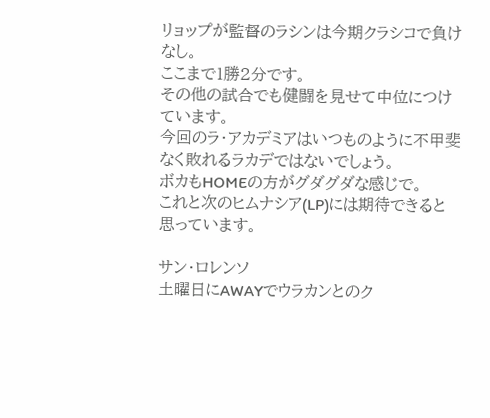リョップが監督のラシンは今期クラシコで負けなし。
ここまで1勝2分です。
その他の試合でも健闘を見せて中位につけています。
今回のラ・アカデミアはいつものように不甲斐なく敗れるラカデではないでしょう。
ボカもHOMEの方がグダグダな感じで。
これと次のヒムナシア(LP)には期待できると思っています。

サン・ロレンソ
土曜日にAWAYでウラカンとのク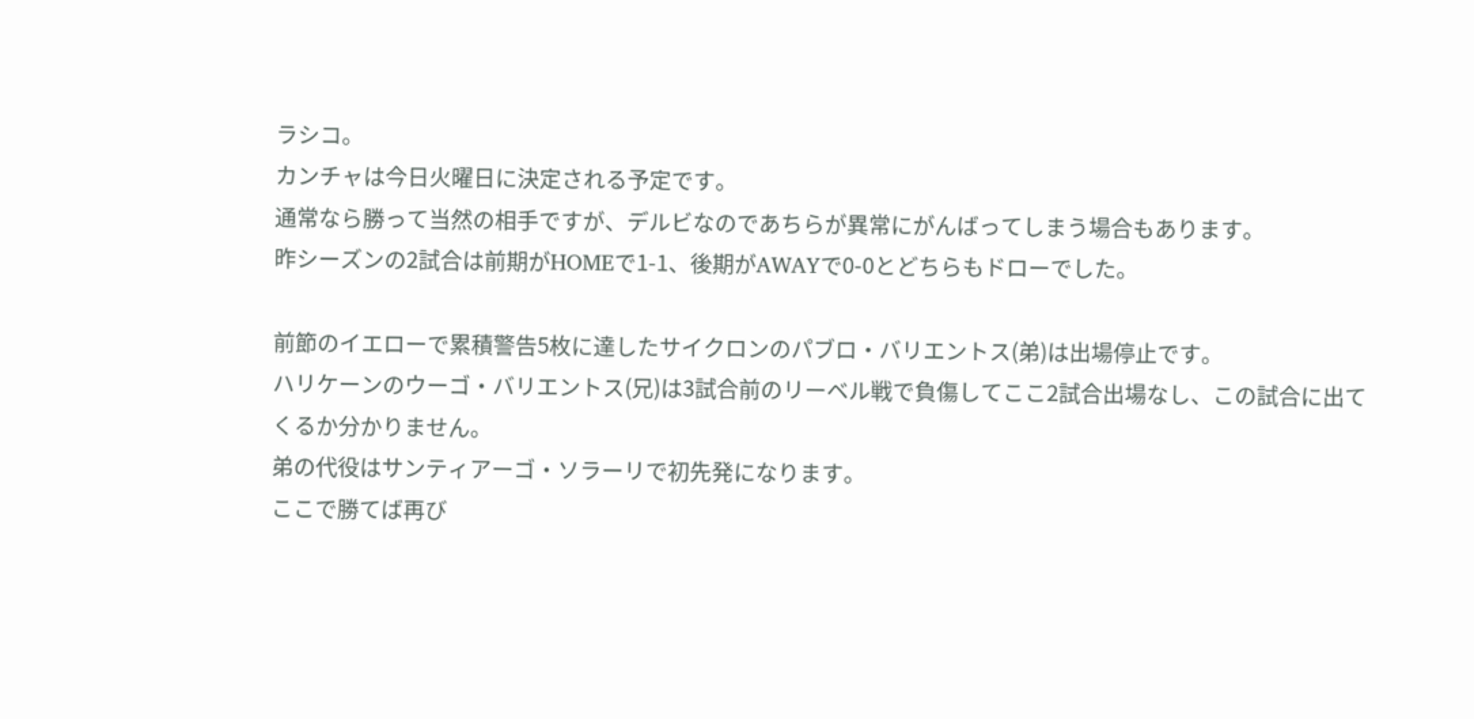ラシコ。
カンチャは今日火曜日に決定される予定です。
通常なら勝って当然の相手ですが、デルビなのであちらが異常にがんばってしまう場合もあります。
昨シーズンの2試合は前期がHOMEで1-1、後期がAWAYで0-0とどちらもドローでした。

前節のイエローで累積警告5枚に達したサイクロンのパブロ・バリエントス(弟)は出場停止です。
ハリケーンのウーゴ・バリエントス(兄)は3試合前のリーベル戦で負傷してここ2試合出場なし、この試合に出てくるか分かりません。
弟の代役はサンティアーゴ・ソラーリで初先発になります。
ここで勝てば再び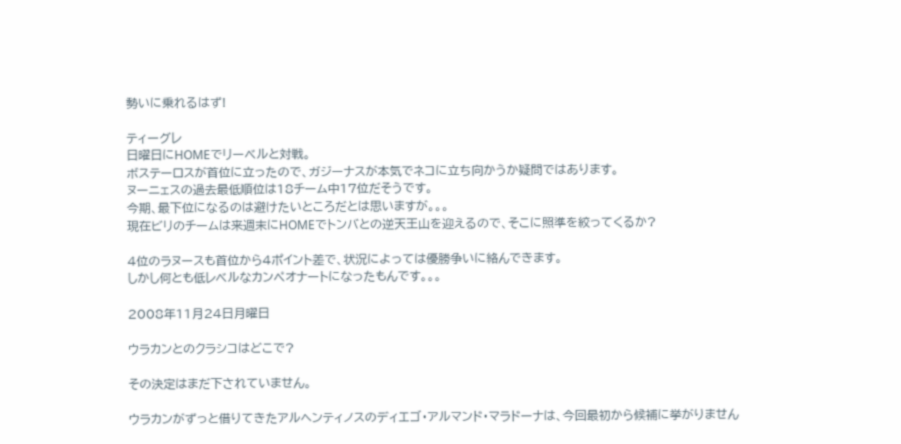勢いに乗れるはず!

ティーグレ
日曜日にHOMEでリーベルと対戦。
ボステーロスが首位に立ったので、ガジーナスが本気でネコに立ち向かうか疑問ではあります。
ヌーニェスの過去最低順位は18チーム中17位だそうです。
今期、最下位になるのは避けたいところだとは思いますが。。。
現在ビリのチームは来週末にHOMEでトンバとの逆天王山を迎えるので、そこに照準を絞ってくるか?

4位のラヌースも首位から4ポイント差で、状況によっては優勝争いに絡んできます。
しかし何とも低レベルなカンペオナートになったもんです。。。

2008年11月24日月曜日

ウラカンとのクラシコはどこで?

その決定はまだ下されていません。

ウラカンがずっと借りてきたアルヘンティノスのディエゴ・アルマンド・マラドーナは、今回最初から候補に挙がりません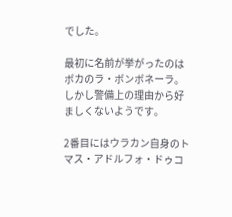でした。

最初に名前が挙がったのはボカのラ・ボンボネーラ。
しかし警備上の理由から好ましくないようです。

2番目にはウラカン自身のトマス・アドルフォ・ドゥコ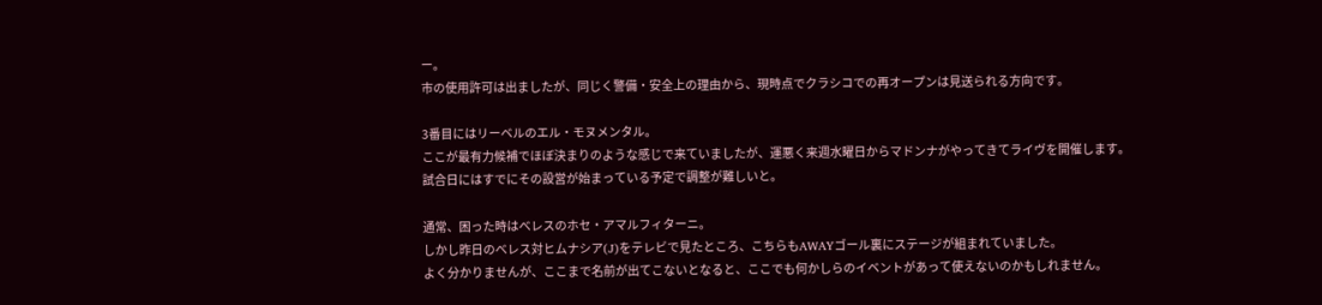ー。
市の使用許可は出ましたが、同じく警備・安全上の理由から、現時点でクラシコでの再オープンは見送られる方向です。

3番目にはリーベルのエル・モヌメンタル。
ここが最有力候補でほぼ決まりのような感じで来ていましたが、運悪く来週水曜日からマドンナがやってきてライヴを開催します。
試合日にはすでにその設営が始まっている予定で調整が難しいと。

通常、困った時はべレスのホセ・アマルフィターニ。
しかし昨日のべレス対ヒムナシア(J)をテレビで見たところ、こちらもAWAYゴール裏にステージが組まれていました。
よく分かりませんが、ここまで名前が出てこないとなると、ここでも何かしらのイベントがあって使えないのかもしれません。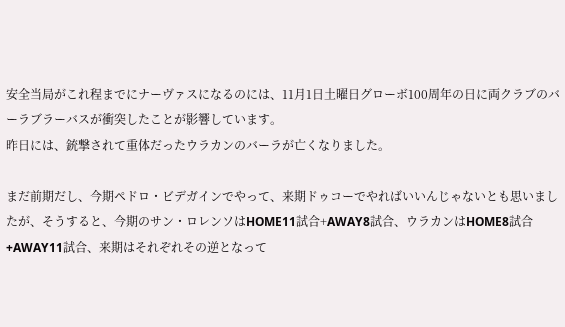安全当局がこれ程までにナーヴァスになるのには、11月1日土曜日グローボ100周年の日に両クラブのバーラブラーバスが衝突したことが影響しています。
昨日には、銃撃されて重体だったウラカンのバーラが亡くなりました。

まだ前期だし、今期ペドロ・ビデガインでやって、来期ドゥコーでやればいいんじゃないとも思いましたが、そうすると、今期のサン・ロレンソはHOME11試合+AWAY8試合、ウラカンはHOME8試合+AWAY11試合、来期はそれぞれその逆となって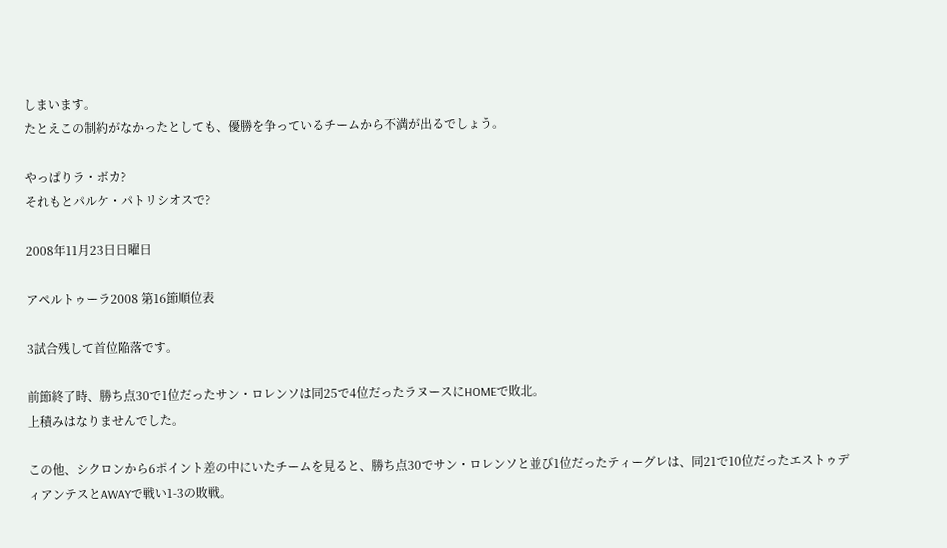しまいます。
たとえこの制約がなかったとしても、優勝を争っているチームから不満が出るでしょう。

やっぱりラ・ボカ?
それもとパルケ・パトリシオスで?

2008年11月23日日曜日

アペルトゥーラ2008 第16節順位表

3試合残して首位陥落です。

前節終了時、勝ち点30で1位だったサン・ロレンソは同25で4位だったラヌースにHOMEで敗北。
上積みはなりませんでした。

この他、シクロンから6ポイント差の中にいたチームを見ると、勝ち点30でサン・ロレンソと並び1位だったティーグレは、同21で10位だったエストゥディアンテスとAWAYで戦い1-3の敗戦。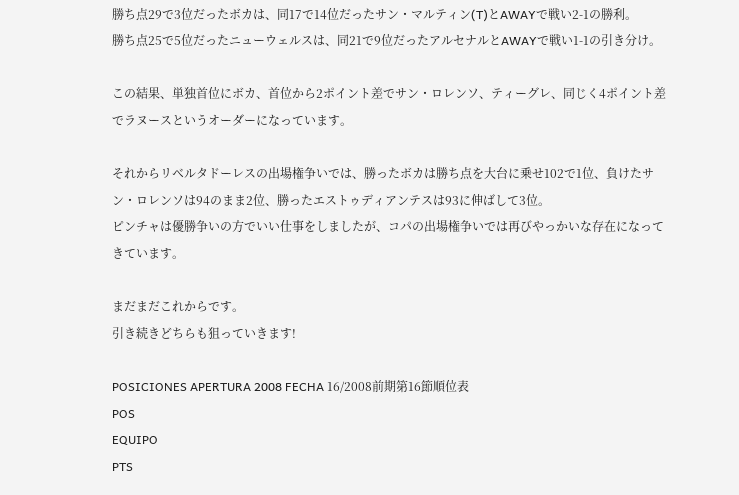勝ち点29で3位だったボカは、同17で14位だったサン・マルティン(T)とAWAYで戦い2-1の勝利。
勝ち点25で5位だったニューウェルスは、同21で9位だったアルセナルとAWAYで戦い1-1の引き分け。

この結果、単独首位にボカ、首位から2ポイント差でサン・ロレンソ、ティーグレ、同じく4ポイント差でラヌースというオーダーになっています。

それからリベルタドーレスの出場権争いでは、勝ったボカは勝ち点を大台に乗せ102で1位、負けたサン・ロレンソは94のまま2位、勝ったエストゥディアンテスは93に伸ばして3位。
ピンチャは優勝争いの方でいい仕事をしましたが、コパの出場権争いでは再びやっかいな存在になってきています。

まだまだこれからです。
引き続きどちらも狙っていきます!

POSICIONES APERTURA 2008 FECHA 16/2008前期第16節順位表
POS
EQUIPO
PTS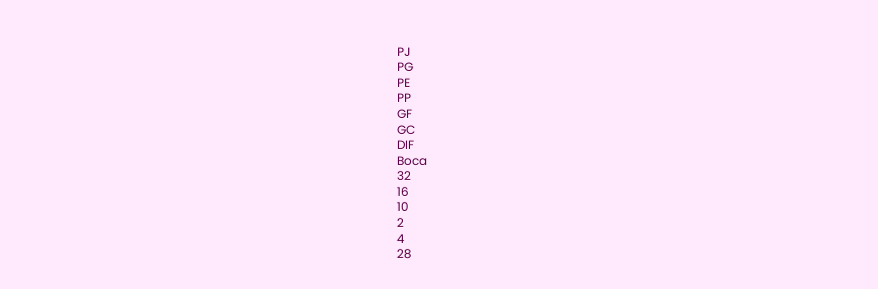PJ
PG
PE
PP
GF
GC
DIF
Boca
32
16
10
2
4
28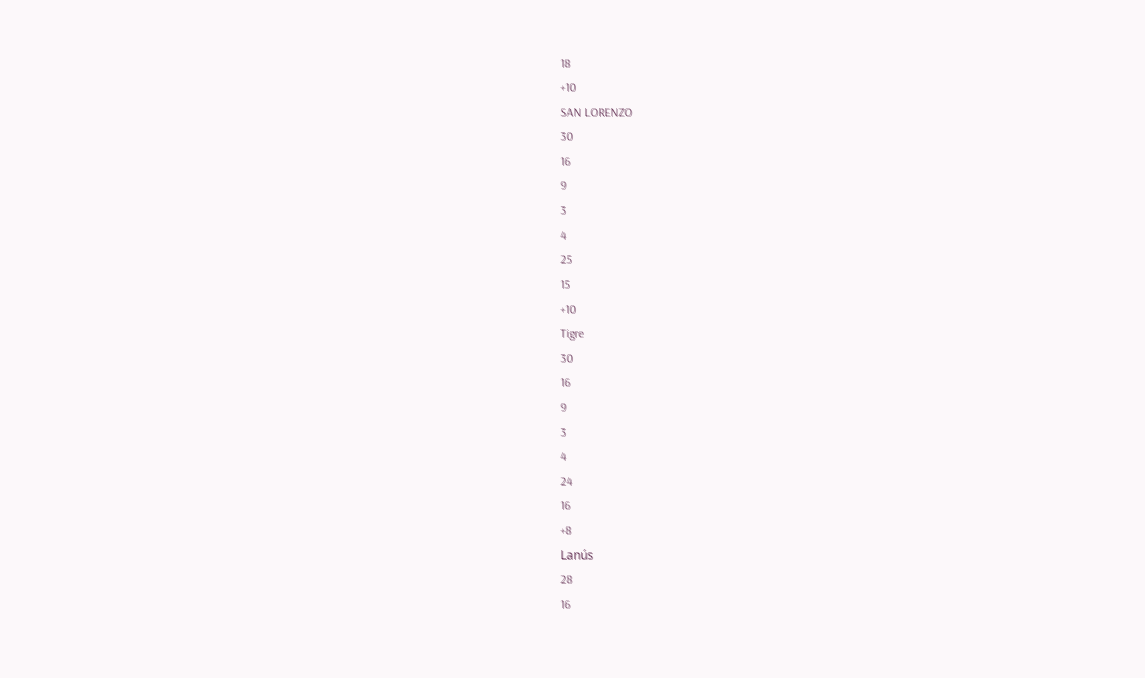18
+10
SAN LORENZO
30
16
9
3
4
25
15
+10
Tigre
30
16
9
3
4
24
16
+8
Lanús
28
16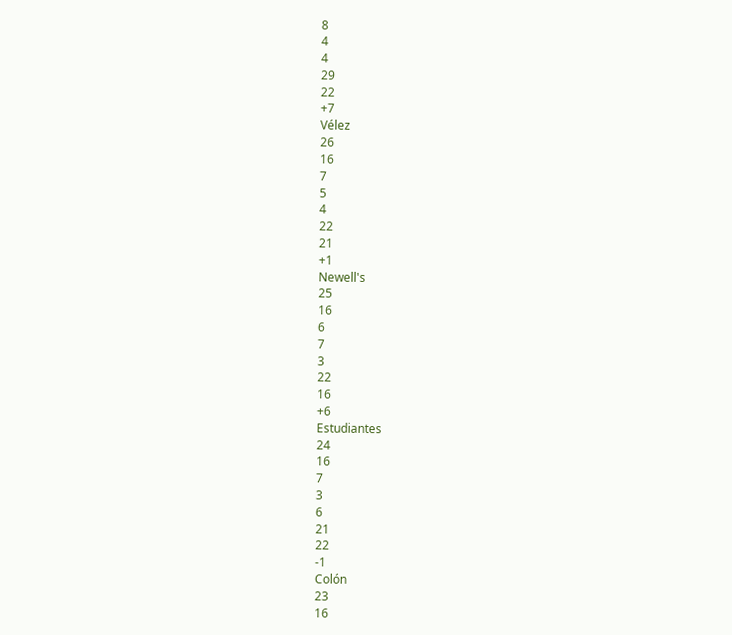8
4
4
29
22
+7
Vélez
26
16
7
5
4
22
21
+1
Newell's
25
16
6
7
3
22
16
+6
Estudiantes
24
16
7
3
6
21
22
-1
Colón
23
16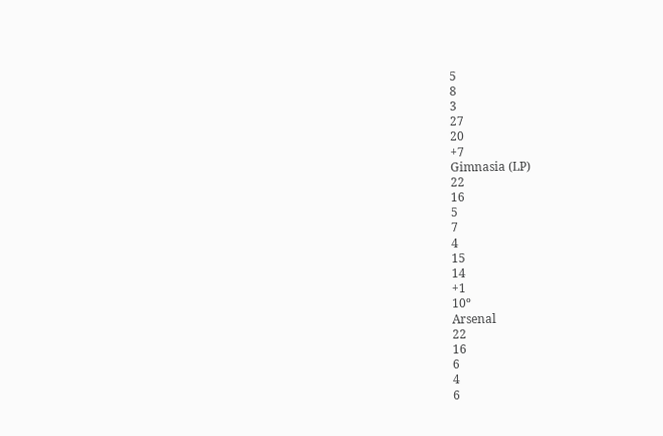5
8
3
27
20
+7
Gimnasia (LP)
22
16
5
7
4
15
14
+1
10º
Arsenal
22
16
6
4
6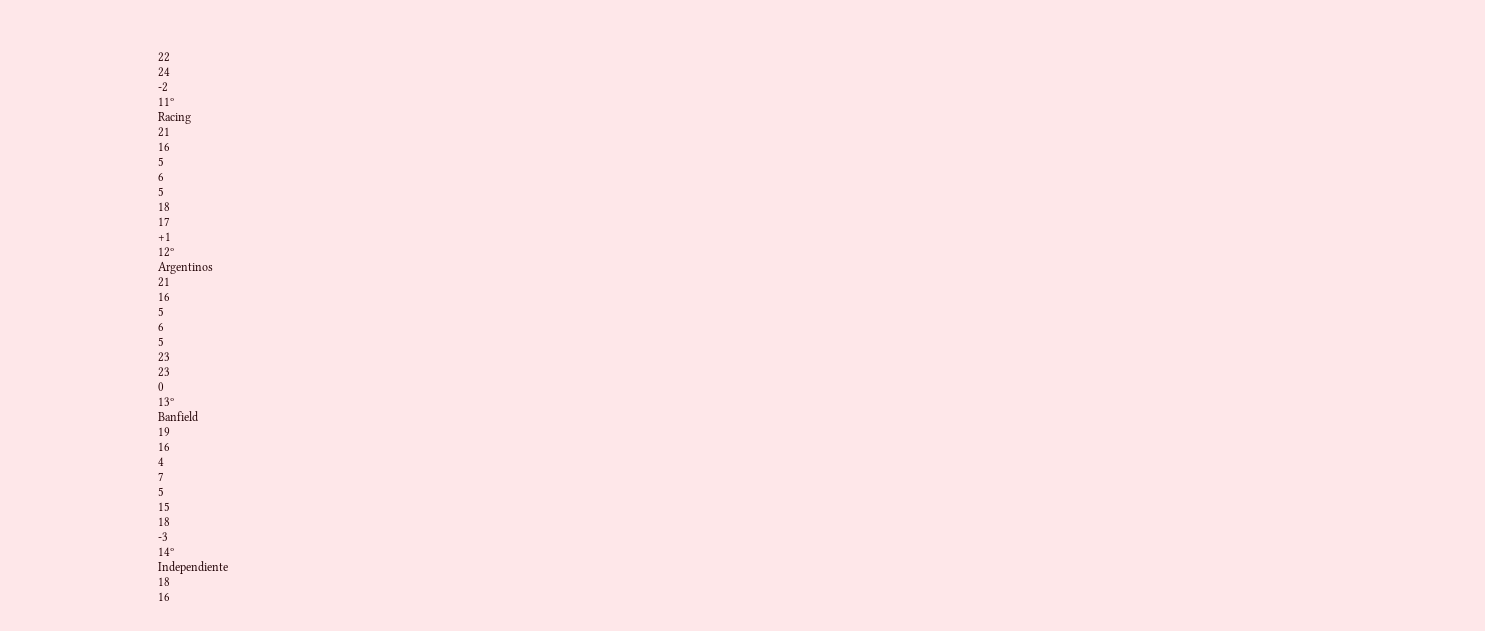22
24
-2
11º
Racing
21
16
5
6
5
18
17
+1
12º
Argentinos
21
16
5
6
5
23
23
0
13º
Banfield
19
16
4
7
5
15
18
-3
14º
Independiente
18
16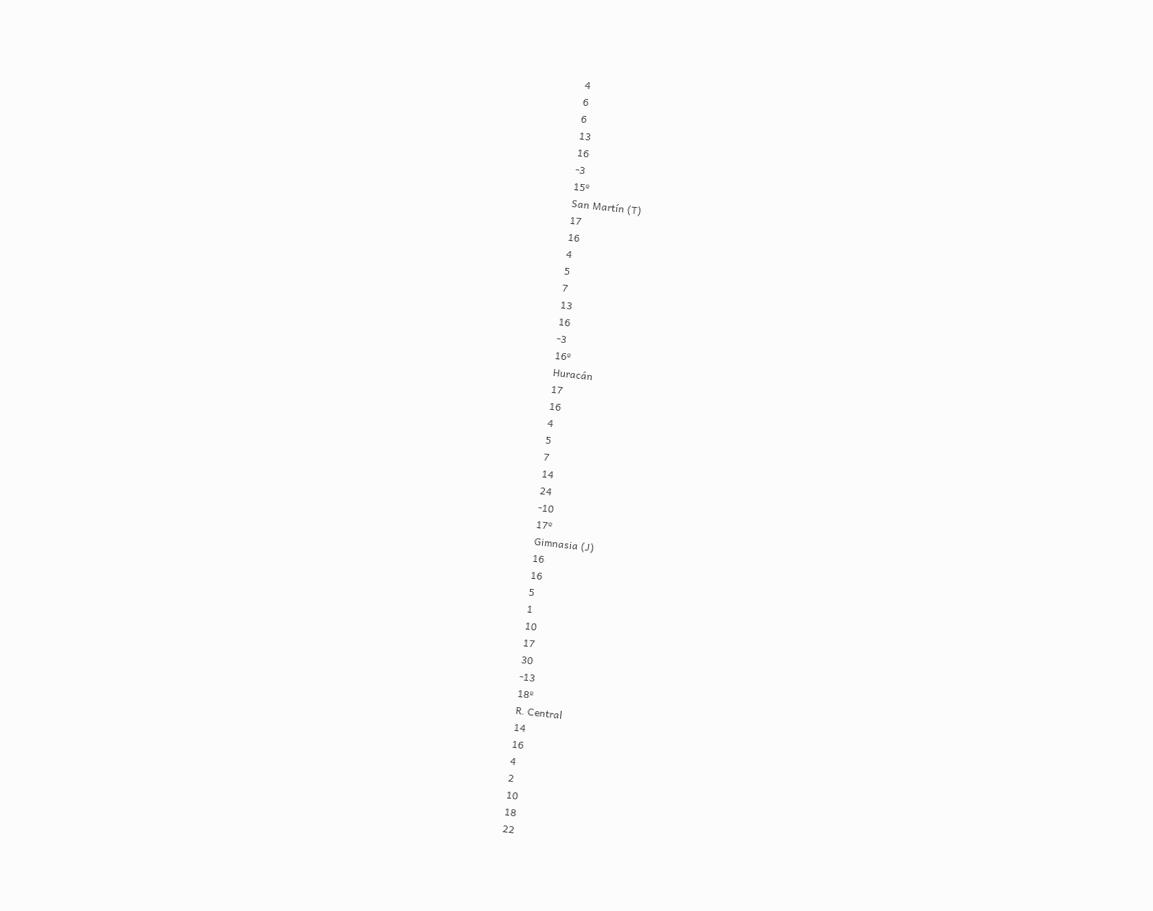4
6
6
13
16
-3
15º
San Martín (T)
17
16
4
5
7
13
16
-3
16º
Huracán
17
16
4
5
7
14
24
-10
17º
Gimnasia (J)
16
16
5
1
10
17
30
-13
18º
R. Central
14
16
4
2
10
18
22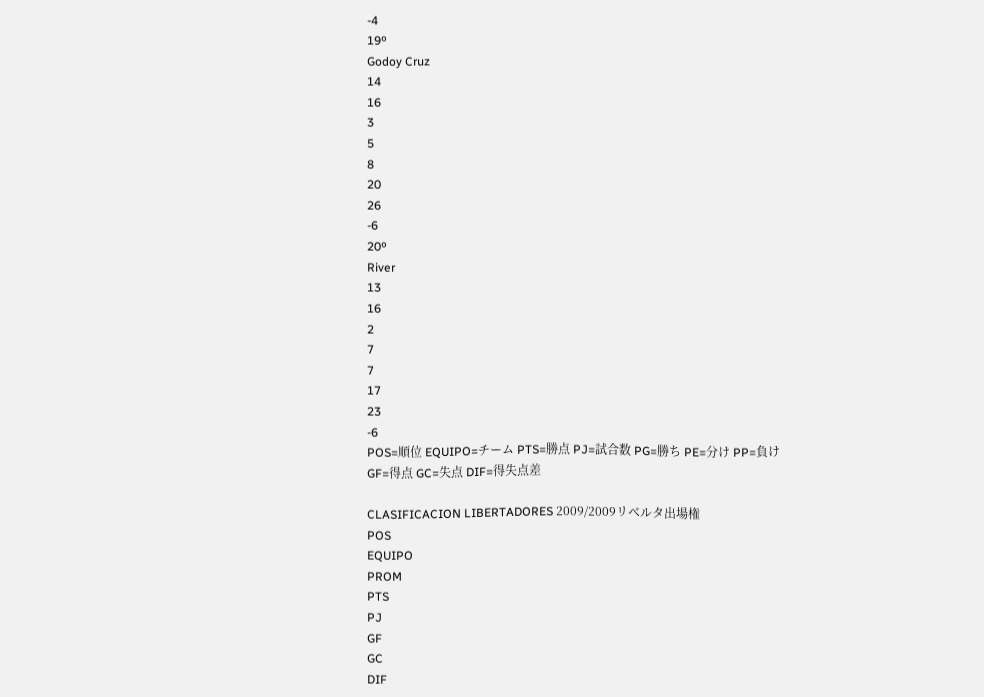-4
19º
Godoy Cruz
14
16
3
5
8
20
26
-6
20º
River
13
16
2
7
7
17
23
-6
POS=順位 EQUIPO=チーム PTS=勝点 PJ=試合数 PG=勝ち PE=分け PP=負け
GF=得点 GC=失点 DIF=得失点差

CLASIFICACION LIBERTADORES 2009/2009リベルタ出場権
POS
EQUIPO
PROM
PTS
PJ
GF
GC
DIF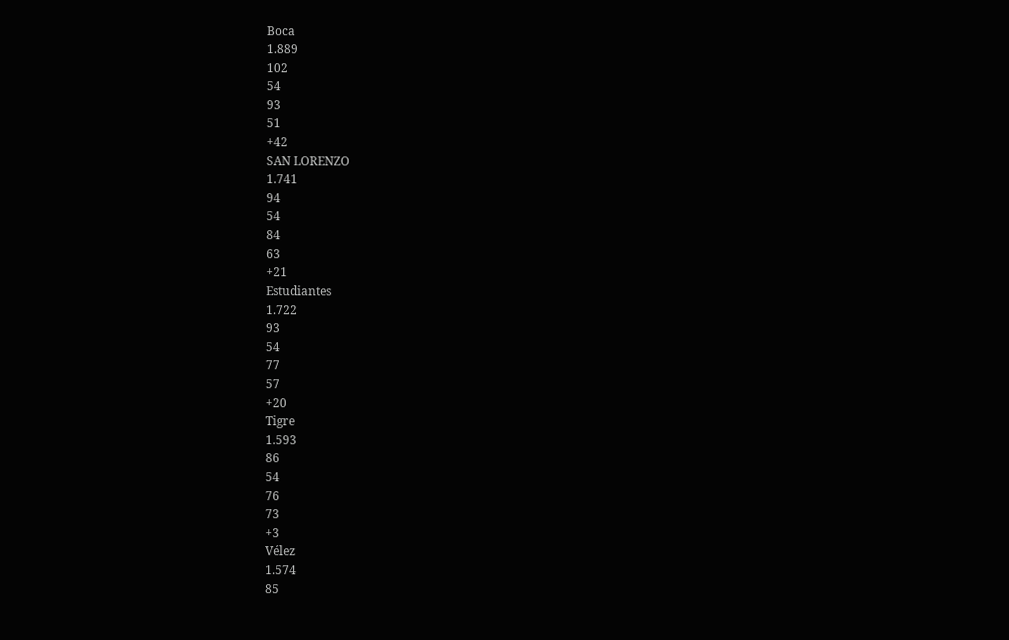Boca
1.889
102
54
93
51
+42
SAN LORENZO
1.741
94
54
84
63
+21
Estudiantes
1.722
93
54
77
57
+20
Tigre
1.593
86
54
76
73
+3
Vélez
1.574
85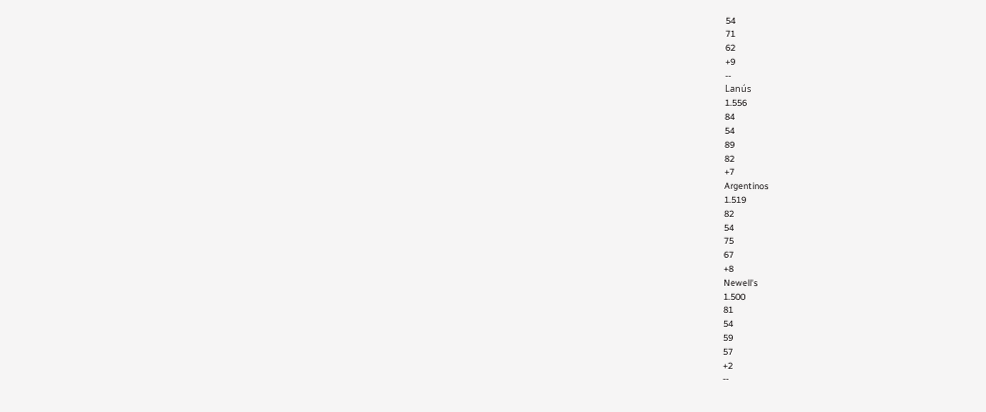54
71
62
+9
--
Lanús
1.556
84
54
89
82
+7
Argentinos
1.519
82
54
75
67
+8
Newell's
1.500
81
54
59
57
+2
--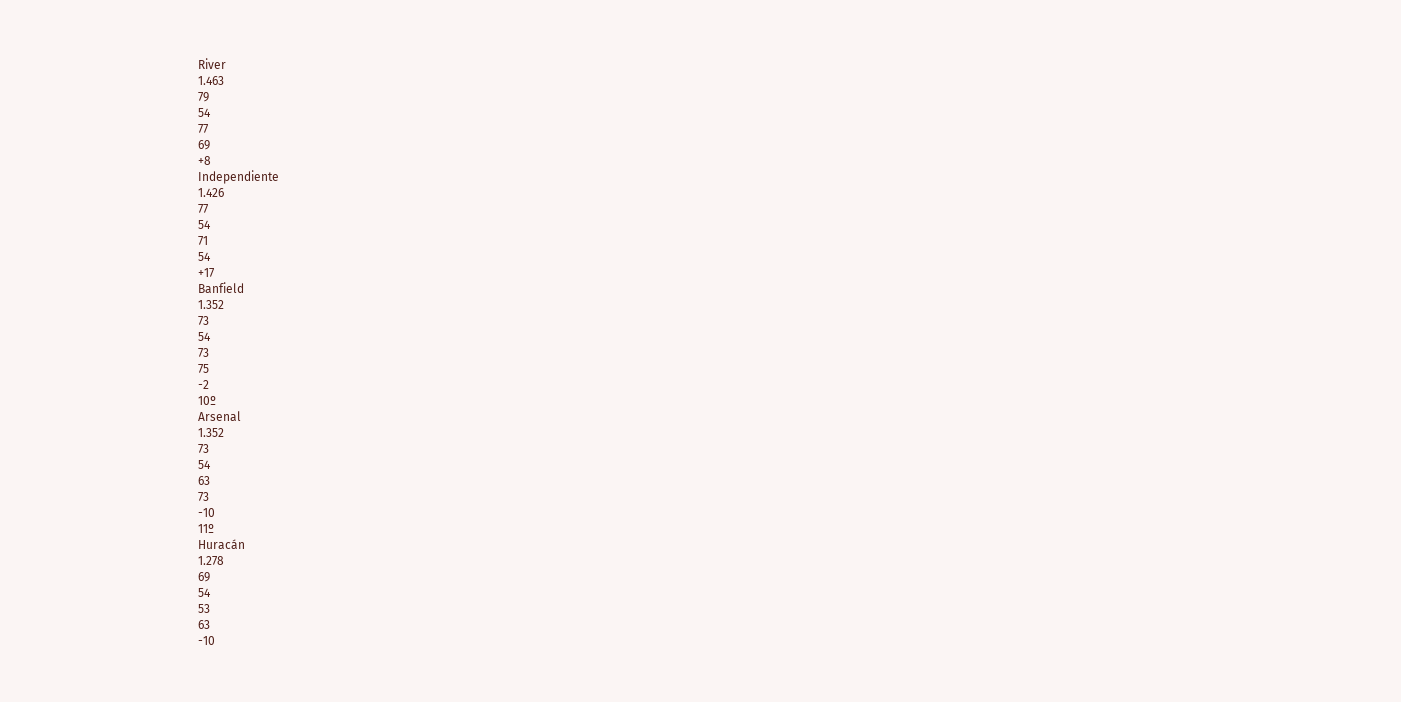River
1.463
79
54
77
69
+8
Independiente
1.426
77
54
71
54
+17
Banfield
1.352
73
54
73
75
-2
10º
Arsenal
1.352
73
54
63
73
-10
11º
Huracán
1.278
69
54
53
63
-10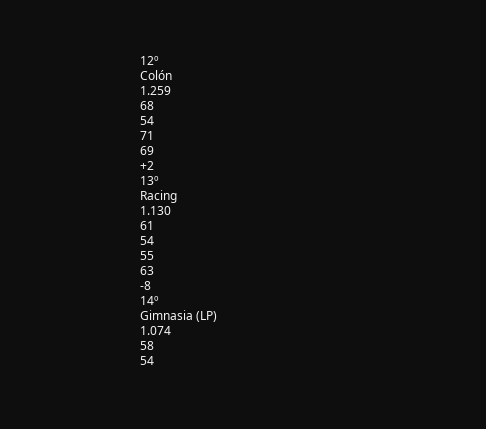12º
Colón
1.259
68
54
71
69
+2
13º
Racing
1.130
61
54
55
63
-8
14º
Gimnasia (LP)
1.074
58
54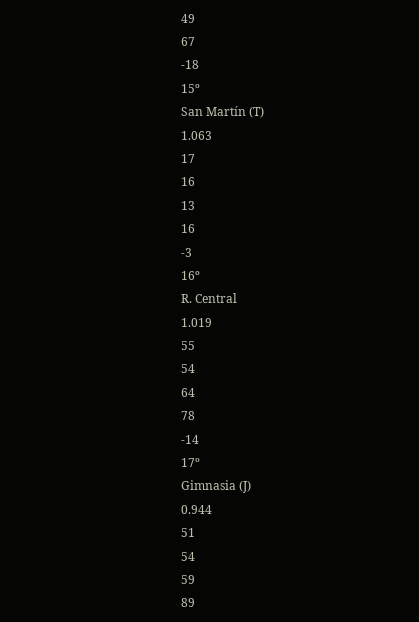49
67
-18
15º
San Martín (T)
1.063
17
16
13
16
-3
16º
R. Central
1.019
55
54
64
78
-14
17º
Gimnasia (J)
0.944
51
54
59
89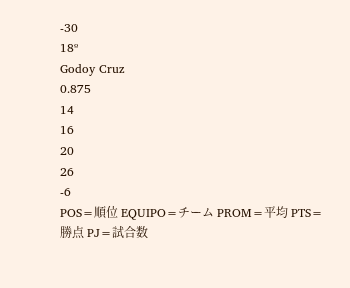-30
18º
Godoy Cruz
0.875
14
16
20
26
-6
POS=順位 EQUIPO=チーム PROM=平均 PTS=勝点 PJ=試合数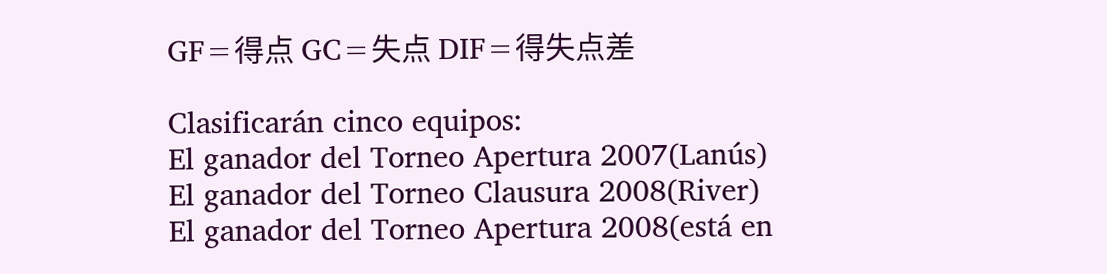GF=得点 GC=失点 DIF=得失点差

Clasificarán cinco equipos:
El ganador del Torneo Apertura 2007(Lanús)
El ganador del Torneo Clausura 2008(River)
El ganador del Torneo Apertura 2008(está en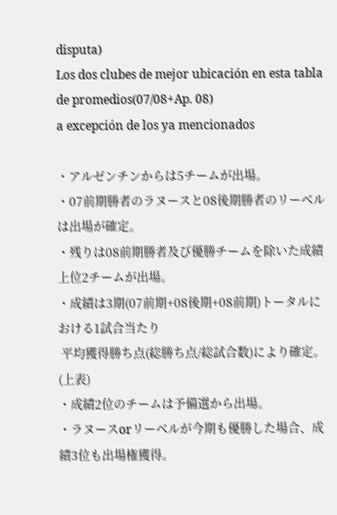disputa)
Los dos clubes de mejor ubicación en esta tabla de promedios(07/08+Ap. 08)
a excepción de los ya mencionados

・アルゼンチンからは5チームが出場。
・07前期勝者のラヌースと08後期勝者のリーベルは出場が確定。
・残りは08前期勝者及び優勝チームを除いた成績上位2チームが出場。
・成績は3期(07前期+08後期+08前期)トータルにおける1試合当たり
 平均獲得勝ち点(総勝ち点/総試合数)により確定。(上表)
・成績2位のチームは予備選から出場。
・ラヌースorリーベルが今期も優勝した場合、成績3位も出場権獲得。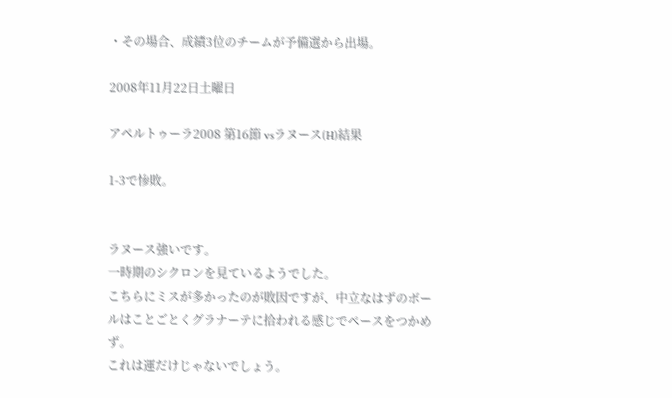・その場合、成績3位のチームが予備選から出場。

2008年11月22日土曜日

アペルトゥーラ2008 第16節 vsラヌース(H)結果

1-3で惨敗。


ラヌース強いです。
一時期のシクロンを見ているようでした。
こちらにミスが多かったのが敗因ですが、中立なはずのボールはことごとくグラナーテに拾われる感じでペースをつかめず。
これは運だけじゃないでしょう。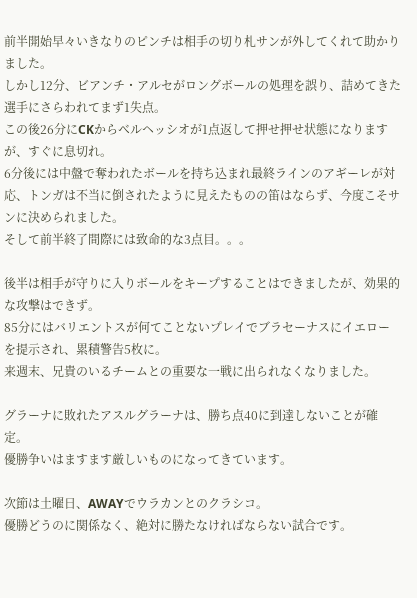前半開始早々いきなりのピンチは相手の切り札サンが外してくれて助かりました。
しかし12分、ビアンチ・アルセがロングボールの処理を誤り、詰めてきた選手にさらわれてまず1失点。
この後26分にCKからベルヘッシオが1点返して押せ押せ状態になりますが、すぐに息切れ。
6分後には中盤で奪われたボールを持ち込まれ最終ラインのアギーレが対応、トンガは不当に倒されたように見えたものの笛はならず、今度こそサンに決められました。
そして前半終了間際には致命的な3点目。。。

後半は相手が守りに入りボールをキープすることはできましたが、効果的な攻撃はできず。
85分にはバリエントスが何てことないプレイでブラセーナスにイエローを提示され、累積警告5枚に。
来週末、兄貴のいるチームとの重要な一戦に出られなくなりました。

グラーナに敗れたアスルグラーナは、勝ち点40に到達しないことが確定。
優勝争いはますます厳しいものになってきています。

次節は土曜日、AWAYでウラカンとのクラシコ。
優勝どうのに関係なく、絶対に勝たなければならない試合です。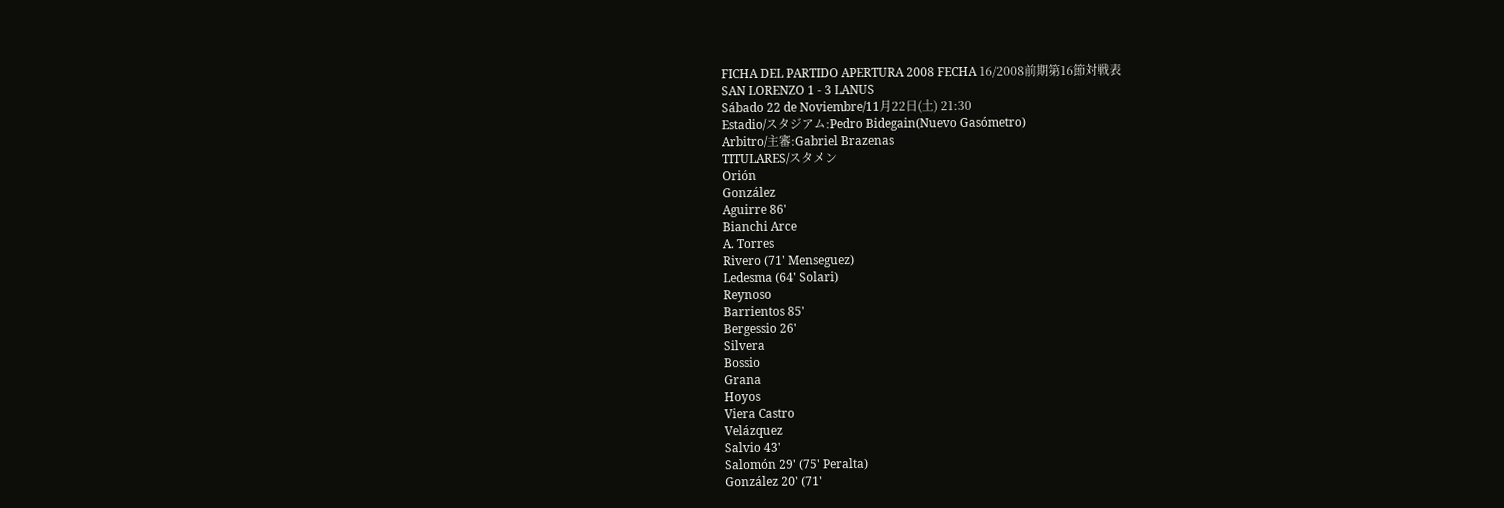FICHA DEL PARTIDO APERTURA 2008 FECHA 16/2008前期第16節対戦表
SAN LORENZO 1 - 3 LANUS
Sábado 22 de Noviembre/11月22日(土) 21:30
Estadio/スタジアム:Pedro Bidegain(Nuevo Gasómetro)
Arbitro/主審:Gabriel Brazenas
TITULARES/スタメン
Orión
González
Aguirre 86'
Bianchi Arce
A. Torres
Rivero (71' Menseguez)
Ledesma (64' Solari)
Reynoso
Barrientos 85'
Bergessio 26'
Silvera
Bossio
Grana
Hoyos
Viera Castro
Velázquez
Salvio 43'
Salomón 29' (75' Peralta)
González 20' (71'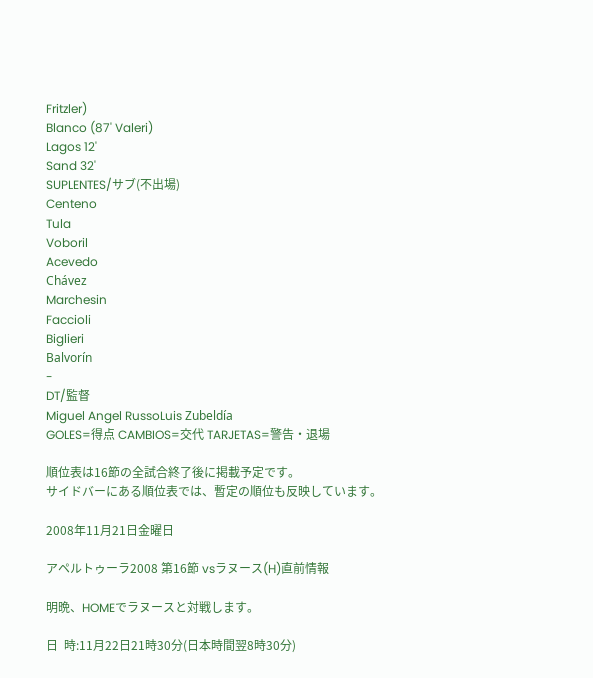Fritzler)
Blanco (87' Valeri)
Lagos 12'
Sand 32'
SUPLENTES/サブ(不出場)
Centeno
Tula
Voboril
Acevedo
Chávez
Marchesin
Faccioli
Biglieri
Balvorín
-
DT/監督
Miguel Angel RussoLuis Zubeldía
GOLES=得点 CAMBIOS=交代 TARJETAS=警告・退場

順位表は16節の全試合終了後に掲載予定です。
サイドバーにある順位表では、暫定の順位も反映しています。

2008年11月21日金曜日

アペルトゥーラ2008 第16節 vsラヌース(H)直前情報

明晩、HOMEでラヌースと対戦します。

日  時:11月22日21時30分(日本時間翌8時30分)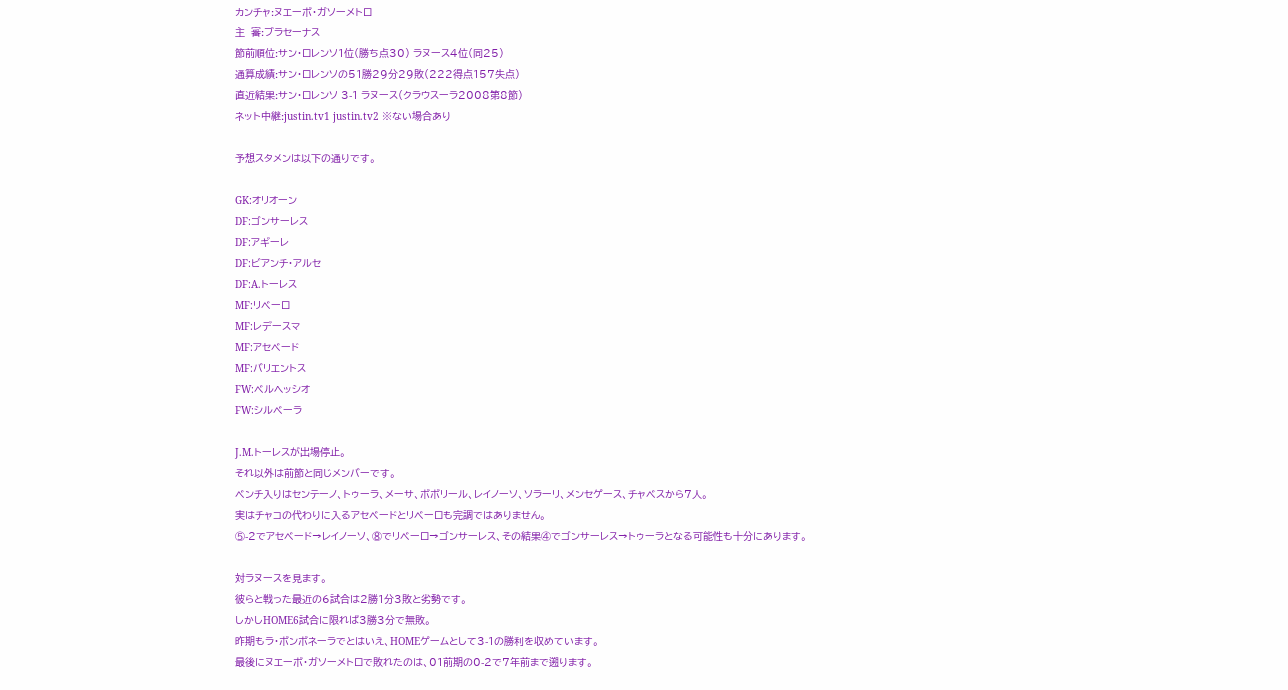カンチャ:ヌエーボ・ガソーメトロ
主  審:ブラセーナス
節前順位:サン・ロレンソ1位(勝ち点30) ラヌース4位(同25)
通算成績:サン・ロレンソの51勝29分29敗(222得点157失点)
直近結果:サン・ロレンソ 3-1 ラヌース(クラウスーラ2008第8節)
ネット中継:justin.tv1 justin.tv2 ※ない場合あり

予想スタメンは以下の通りです。

GK:オリオーン
DF:ゴンサーレス
DF:アギーレ
DF:ビアンチ・アルセ
DF:A.トーレス
MF:リベーロ
MF:レデースマ
MF:アセベード
MF:バリエントス
FW:ベルヘッシオ
FW:シルベーラ

J.M.トーレスが出場停止。
それ以外は前節と同じメンバーです。
ベンチ入りはセンテーノ、トゥーラ、メーサ、ボボリール、レイノーソ、ソラーリ、メンセゲース、チャベスから7人。
実はチャコの代わりに入るアセベードとリベーロも完調ではありません。
⑤-2でアセベード→レイノーソ、⑧でリベーロ→ゴンサーレス、その結果④でゴンサーレス→トゥーラとなる可能性も十分にあります。

対ラヌースを見ます。
彼らと戦った最近の6試合は2勝1分3敗と劣勢です。
しかしHOME6試合に限れば3勝3分で無敗。
昨期もラ・ボンボネーラでとはいえ、HOMEゲームとして3-1の勝利を収めています。
最後にヌエーボ・ガソーメトロで敗れたのは、01前期の0-2で7年前まで遡ります。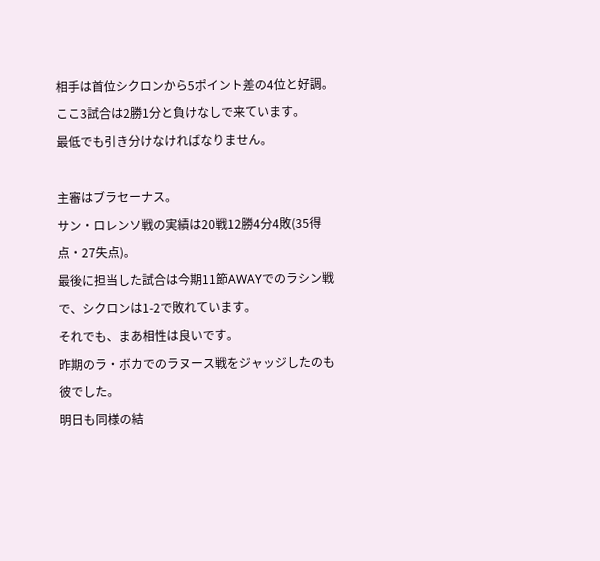相手は首位シクロンから5ポイント差の4位と好調。
ここ3試合は2勝1分と負けなしで来ています。
最低でも引き分けなければなりません。

主審はブラセーナス。
サン・ロレンソ戦の実績は20戦12勝4分4敗(35得点・27失点)。
最後に担当した試合は今期11節AWAYでのラシン戦で、シクロンは1-2で敗れています。
それでも、まあ相性は良いです。
昨期のラ・ボカでのラヌース戦をジャッジしたのも彼でした。
明日も同様の結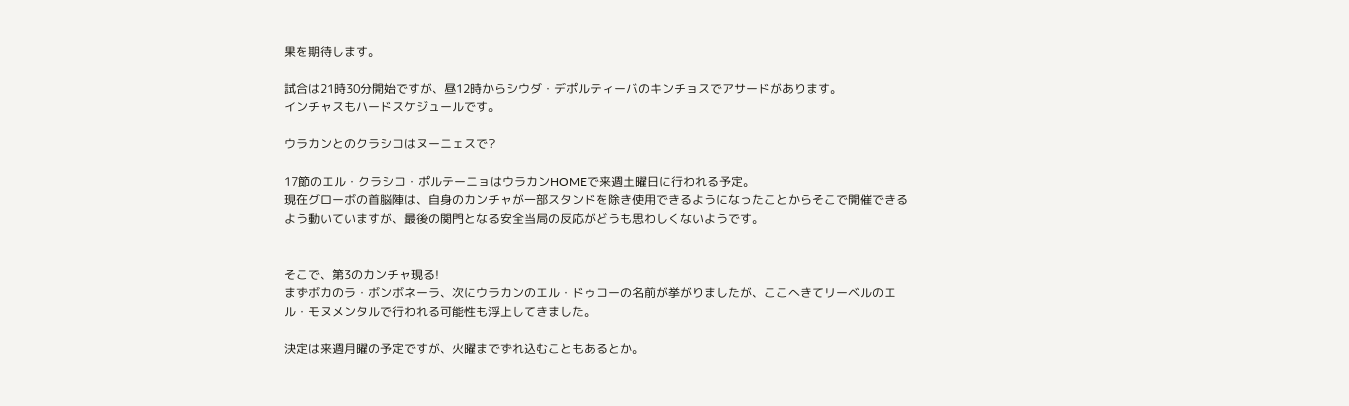果を期待します。

試合は21時30分開始ですが、昼12時からシウダ・デポルティーバのキンチョスでアサードがあります。
インチャスもハードスケジュールです。

ウラカンとのクラシコはヌーニェスで?

17節のエル・クラシコ・ポルテーニョはウラカンHOMEで来週土曜日に行われる予定。
現在グローボの首脳陣は、自身のカンチャが一部スタンドを除き使用できるようになったことからそこで開催できるよう動いていますが、最後の関門となる安全当局の反応がどうも思わしくないようです。


そこで、第3のカンチャ現る!
まずボカのラ・ボンボネーラ、次にウラカンのエル・ドゥコーの名前が挙がりましたが、ここへきてリーベルのエル・モヌメンタルで行われる可能性も浮上してきました。

決定は来週月曜の予定ですが、火曜までずれ込むこともあるとか。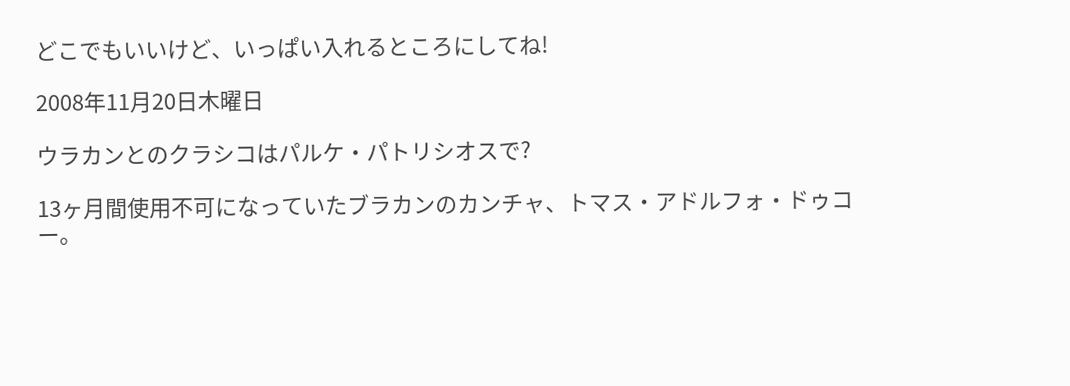どこでもいいけど、いっぱい入れるところにしてね!

2008年11月20日木曜日

ウラカンとのクラシコはパルケ・パトリシオスで?

13ヶ月間使用不可になっていたブラカンのカンチャ、トマス・アドルフォ・ドゥコー。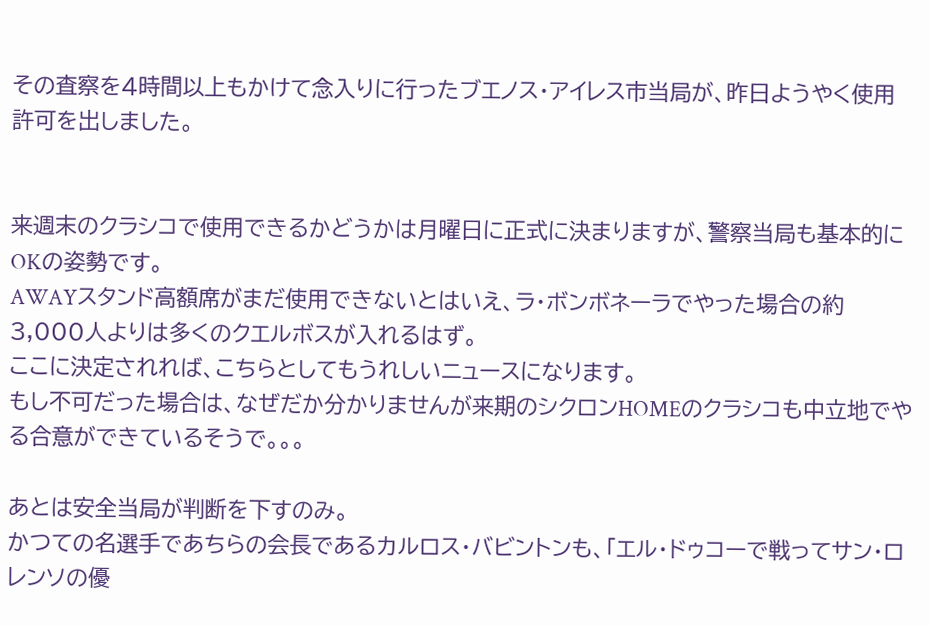その査察を4時間以上もかけて念入りに行ったブエノス・アイレス市当局が、昨日ようやく使用許可を出しました。


来週末のクラシコで使用できるかどうかは月曜日に正式に決まりますが、警察当局も基本的にOKの姿勢です。
AWAYスタンド高額席がまだ使用できないとはいえ、ラ・ボンボネーラでやった場合の約3,000人よりは多くのクエルボスが入れるはず。
ここに決定されれば、こちらとしてもうれしいニュースになります。
もし不可だった場合は、なぜだか分かりませんが来期のシクロンHOMEのクラシコも中立地でやる合意ができているそうで。。。

あとは安全当局が判断を下すのみ。
かつての名選手であちらの会長であるカルロス・バビントンも、「エル・ドゥコーで戦ってサン・ロレンソの優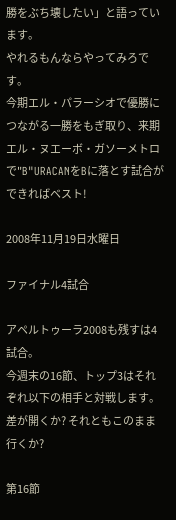勝をぶち壊したい」と語っています。
やれるもんならやってみろです。
今期エル・パラーシオで優勝につながる一勝をもぎ取り、来期エル・ヌエーボ・ガソーメトロで"B"URACANをBに落とす試合ができればベスト!

2008年11月19日水曜日

ファイナル4試合

アペルトゥーラ2008も残すは4試合。
今週末の16節、トップ3はそれぞれ以下の相手と対戦します。
差が開くか? それともこのまま行くか?

第16節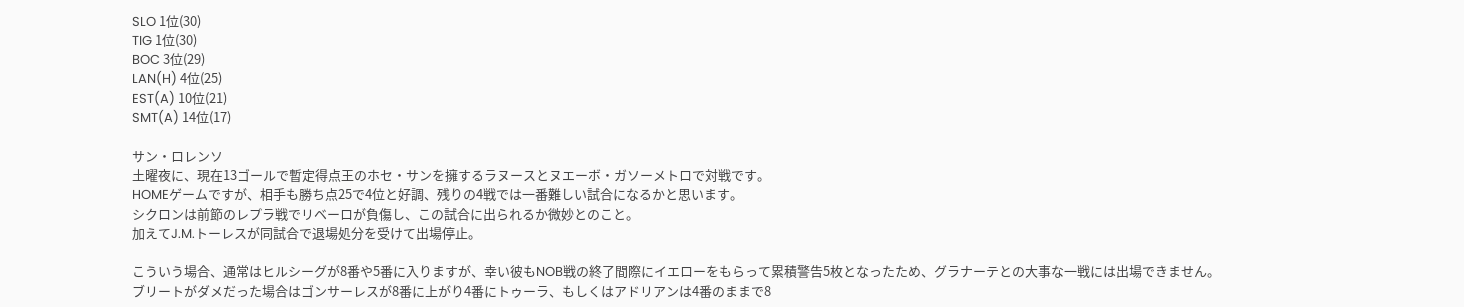SLO 1位(30)
TIG 1位(30)
BOC 3位(29)
LAN(H) 4位(25)
EST(A) 10位(21)
SMT(A) 14位(17)

サン・ロレンソ
土曜夜に、現在13ゴールで暫定得点王のホセ・サンを擁するラヌースとヌエーボ・ガソーメトロで対戦です。
HOMEゲームですが、相手も勝ち点25で4位と好調、残りの4戦では一番難しい試合になるかと思います。
シクロンは前節のレプラ戦でリベーロが負傷し、この試合に出られるか微妙とのこと。
加えてJ.M.トーレスが同試合で退場処分を受けて出場停止。

こういう場合、通常はヒルシーグが8番や5番に入りますが、幸い彼もNOB戦の終了間際にイエローをもらって累積警告5枚となったため、グラナーテとの大事な一戦には出場できません。
ブリートがダメだった場合はゴンサーレスが8番に上がり4番にトゥーラ、もしくはアドリアンは4番のままで8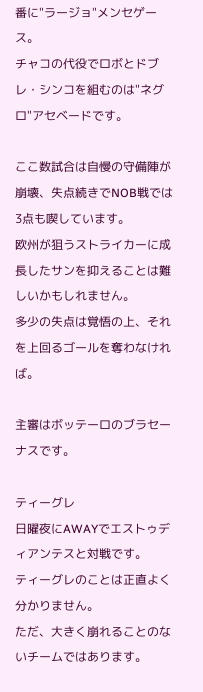番に"ラージョ"メンセゲース。
チャコの代役でロボとドブレ・シンコを組むのは"ネグロ"アセベードです。

ここ数試合は自慢の守備陣が崩壊、失点続きでNOB戦では3点も喫しています。
欧州が狙うストライカーに成長したサンを抑えることは難しいかもしれません。
多少の失点は覚悟の上、それを上回るゴールを奪わなければ。

主審はボッテーロのブラセーナスです。

ティーグレ
日曜夜にAWAYでエストゥディアンテスと対戦です。
ティーグレのことは正直よく分かりません。
ただ、大きく崩れることのないチームではあります。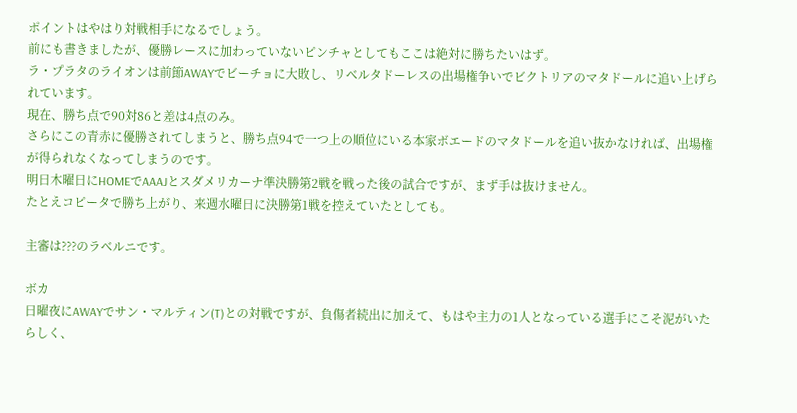ポイントはやはり対戦相手になるでしょう。
前にも書きましたが、優勝レースに加わっていないピンチャとしてもここは絶対に勝ちたいはず。
ラ・プラタのライオンは前節AWAYでビーチョに大敗し、リベルタドーレスの出場権争いでビクトリアのマタドールに追い上げられています。
現在、勝ち点で90対86と差は4点のみ。
さらにこの青赤に優勝されてしまうと、勝ち点94で一つ上の順位にいる本家ボエードのマタドールを追い抜かなければ、出場権が得られなくなってしまうのです。
明日木曜日にHOMEでAAAJとスダメリカーナ準決勝第2戦を戦った後の試合ですが、まず手は抜けません。
たとえコピータで勝ち上がり、来週水曜日に決勝第1戦を控えていたとしても。

主審は???のラベルニです。

ボカ
日曜夜にAWAYでサン・マルティン(T)との対戦ですが、負傷者続出に加えて、もはや主力の1人となっている選手にこそ泥がいたらしく、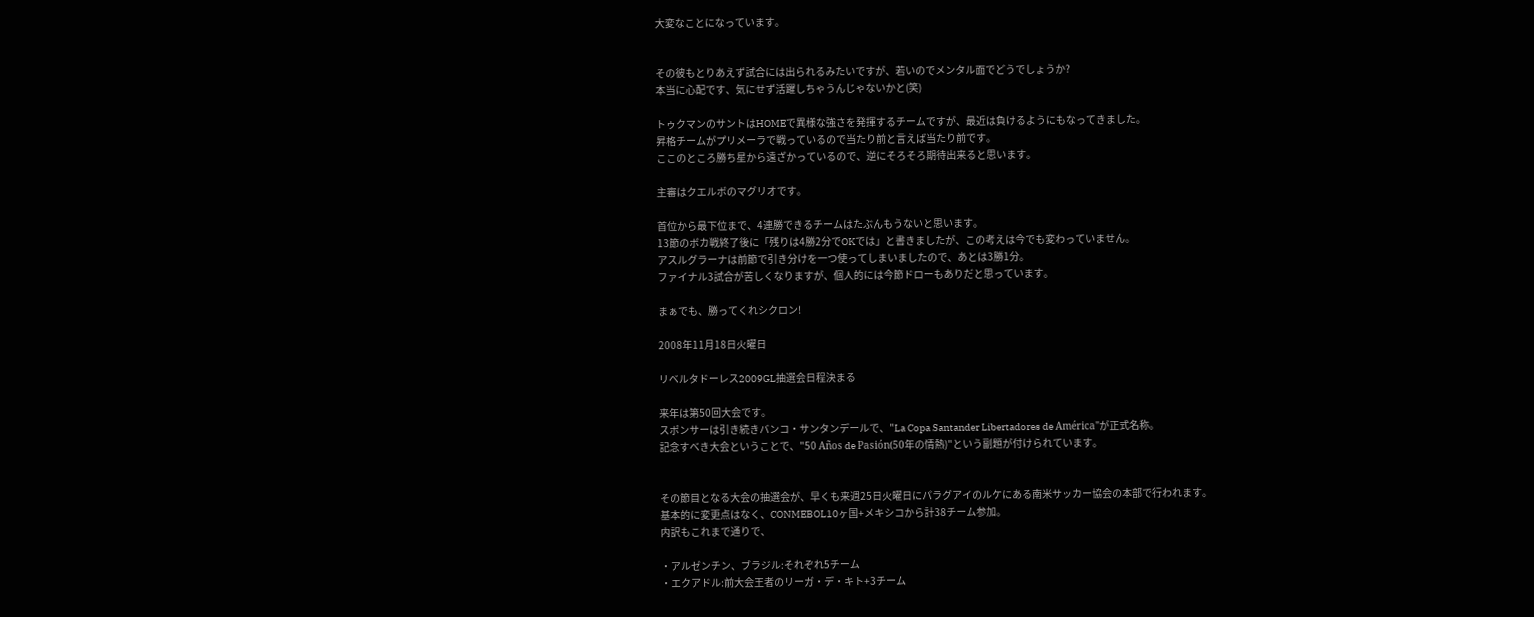大変なことになっています。


その彼もとりあえず試合には出られるみたいですが、若いのでメンタル面でどうでしょうか?
本当に心配です、気にせず活躍しちゃうんじゃないかと(笑)

トゥクマンのサントはHOMEで異様な強さを発揮するチームですが、最近は負けるようにもなってきました。
昇格チームがプリメーラで戦っているので当たり前と言えば当たり前です。
ここのところ勝ち星から遠ざかっているので、逆にそろそろ期待出来ると思います。

主審はクエルボのマグリオです。

首位から最下位まで、4連勝できるチームはたぶんもうないと思います。
13節のボカ戦終了後に「残りは4勝2分でOKでは」と書きましたが、この考えは今でも変わっていません。
アスルグラーナは前節で引き分けを一つ使ってしまいましたので、あとは3勝1分。
ファイナル3試合が苦しくなりますが、個人的には今節ドローもありだと思っています。

まぁでも、勝ってくれシクロン!

2008年11月18日火曜日

リベルタドーレス2009GL抽選会日程決まる

来年は第50回大会です。
スポンサーは引き続きバンコ・サンタンデールで、"La Copa Santander Libertadores de América"が正式名称。
記念すべき大会ということで、"50 Años de Pasión(50年の情熱)"という副題が付けられています。


その節目となる大会の抽選会が、早くも来週25日火曜日にパラグアイのルケにある南米サッカー協会の本部で行われます。
基本的に変更点はなく、CONMEBOL10ヶ国+メキシコから計38チーム参加。
内訳もこれまで通りで、

・アルゼンチン、ブラジル:それぞれ5チーム
・エクアドル:前大会王者のリーガ・デ・キト+3チーム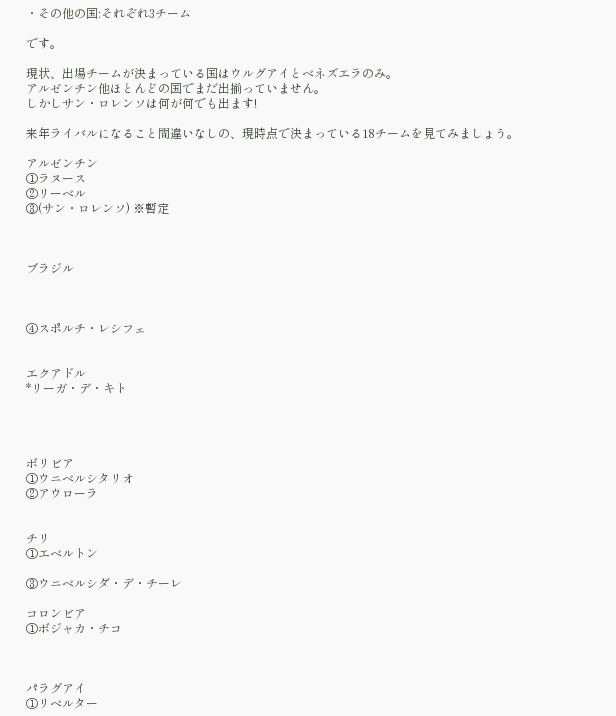・その他の国:それぞれ3チーム

です。

現状、出場チームが決まっている国はウルグアイとベネズエラのみ。
アルゼンチン他ほとんどの国でまだ出揃っていません。
しかしサン・ロレンソは何が何でも出ます!

来年ライバルになること間違いなしの、現時点で決まっている18チームを見てみましょう。

アルゼンチン
①ラヌース
②リーベル
③(サン・ロレンソ) ※暫定



ブラジル



④スポルチ・レシフェ


エクアドル
*リーガ・デ・キト




ボリビア
①ウニベルシタリオ
②アウローラ


チリ
①エベルトン

③ウニベルシダ・デ・チーレ

コロンビア
①ボジャカ・チコ



パラグアイ
①リベルター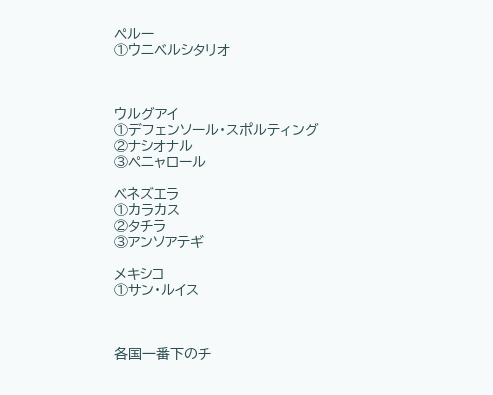ペルー
①ウニベルシタリオ



ウルグアイ
①デフェンソール・スポルティング
②ナシオナル
③ペニャロール

ベネズエラ
①カラカス
②タチラ
③アンソアテギ

メキシコ
①サン・ルイス



各国一番下のチ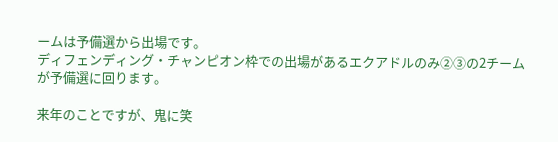ームは予備選から出場です。
ディフェンディング・チャンピオン枠での出場があるエクアドルのみ②③の2チームが予備選に回ります。

来年のことですが、鬼に笑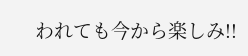われても今から楽しみ!!